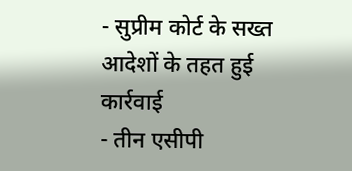- सुप्रीम कोर्ट के सख्त आदेशों के तहत हुई कार्रवाई
- तीन एसीपी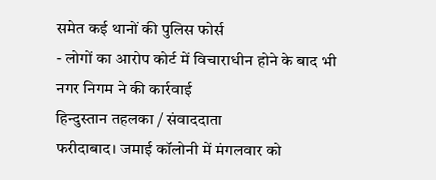समेत कई थानों की पुलिस फोर्स
- लोगों का आरोप कोर्ट में विचाराधीन होने के बाद भी नगर निगम ने की कार्रवाई
हिन्दुस्तान तहलका / संवाददाता
फरीदाबाद। जमाई कॉलोनी में मंगलवार को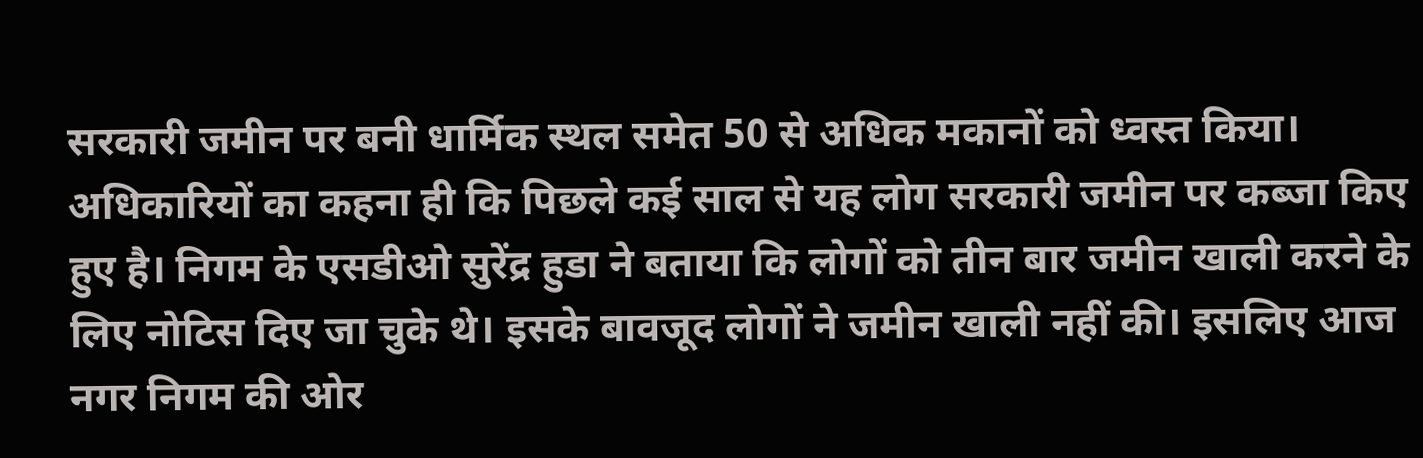सरकारी जमीन पर बनी धार्मिक स्थल समेत 50 से अधिक मकानों को ध्वस्त किया। अधिकारियों का कहना ही कि पिछले कई साल से यह लोग सरकारी जमीन पर कब्जा किए हुए है। निगम के एसडीओ सुरेंद्र हुडा ने बताया कि लोगों को तीन बार जमीन खाली करने के लिए नोटिस दिए जा चुके थे। इसके बावजूद लोगों ने जमीन खाली नहीं की। इसलिए आज नगर निगम की ओर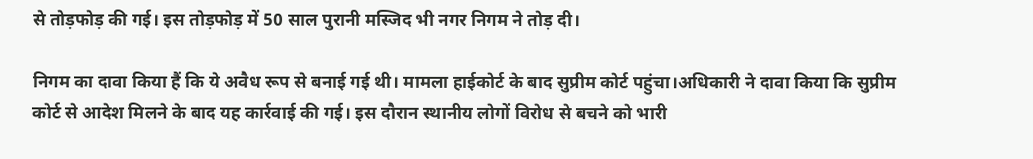से तोड़फोड़ की गई। इस तोड़फोड़ में 50 साल पुरानी मस्जिद भी नगर निगम ने तोड़ दी।

निगम का दावा किया हैं कि ये अवैध रूप से बनाई गई थी। मामला हाईकोर्ट के बाद सुप्रीम कोर्ट पहुंचा।अधिकारी ने दावा किया कि सुप्रीम कोर्ट से आदेश मिलने के बाद यह कार्रवाई की गई। इस दौरान स्थानीय लोगों विरोध से बचने को भारी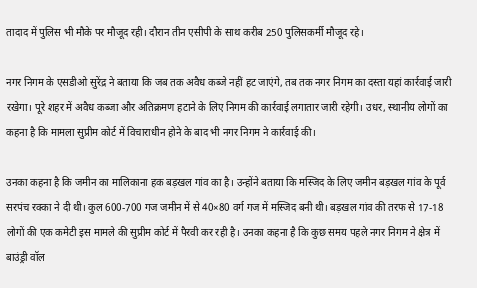तादाद में पुलिस भी मौके पर मौजूद रही। दौरान तीन एसीपी के साथ करीब 250 पुलिसकर्मी मौजूद रहे।

नगर निगम के एसडीओ सुरेंद्र ने बताया कि जब तक अवैध कब्जे नहीं हट जाएंगे, तब तक नगर निगम का दस्ता यहां कार्रवाई जारी रखेगा। पूरे शहर में अवैध कब्जा और अतिक्रमण हटाने के लिए निगम की कार्रवाई लगातार जारी रहेगी। उधर, स्थानीय लोगों का कहना है कि मामला सुप्रीम कोर्ट में विचाराधीन होने के बाद भी नगर निगम ने कार्रवाई की।

उनका कहना है कि जमीन का मालिकाना हक बड़खल गांव का है। उन्होंने बताया कि मस्जिद के लिए जमीन बड़खल गांव के पूर्व सरपंच रक्का ने दी थी। कुल 600-700 गज जमीन में से 40×80 वर्ग गज में मस्जिद बनी थी। बड़खल गांव की तरफ से 17-18 लोगों की एक कमेटी इस मामले की सुप्रीम कोर्ट में पैरवी कर रही है। उनका कहना है कि कुछ समय पहले नगर निगम ने क्षेत्र में बाउंड्री वॉल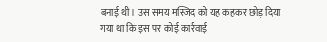बनाई थी। उस समय मस्जिद को यह कहकर छोड़ दिया गया था कि इस पर कोई कार्रवाई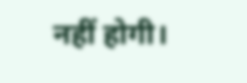नहीं होगी।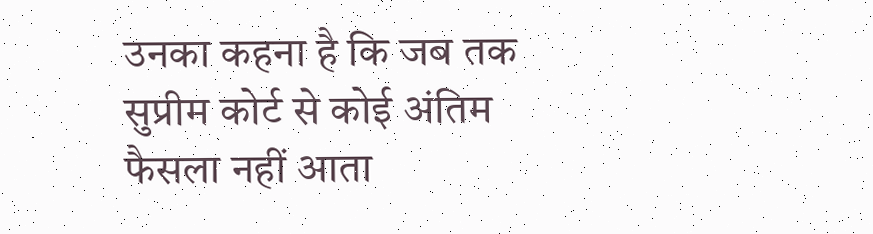उनका कहना है कि जब तक सुप्रीम कोर्ट से कोई अंतिम फैसला नहीं आता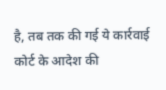है, तब तक की गई ये कार्रवाई कोर्ट के आदेश की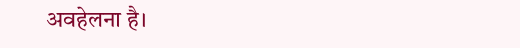अवहेलना है।